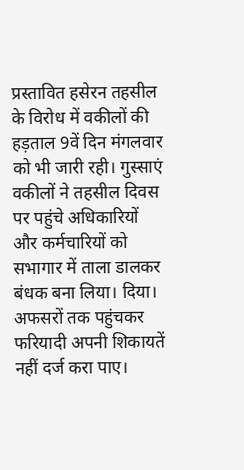प्रस्तावित हसेरन तहसील के विरोध में वकीलों की हड़ताल 9वें दिन मंगलवार को भी जारी रही। गुस्साएं वकीलों ने तहसील दिवस पर पहुंचे अधिकारियों और कर्मचारियों को सभागार में ताला डालकर बंधक बना लिया। दिया। अफसरों तक पहुंचकर फरियादी अपनी शिकायतें नहीं दर्ज करा पाए।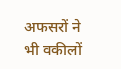अफसरों ने भी वकीलों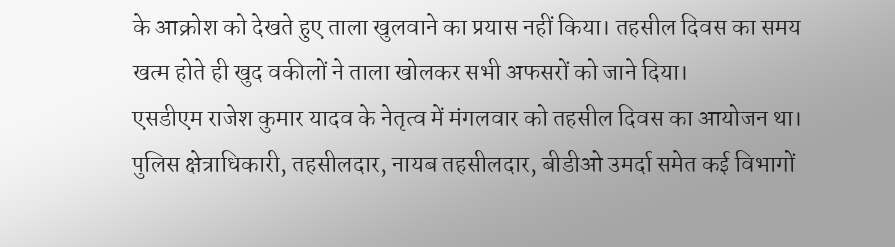के आक्रोश को देखते हुए ताला खुलवाने का प्रयास नहीं किया। तहसील दिवस का समय खत्म होते ही खुद वकीलों ने ताला खोलकर सभी अफसरों को जाने दिया।
एसडीएम राजेश कुमार यादव के नेतृत्व में मंगलवार को तहसील दिवस का आयोजन था। पुलिस क्षेत्राधिकारी, तहसीलदार, नायब तहसीलदार, बीडीओ उमर्दा समेत कई विभागों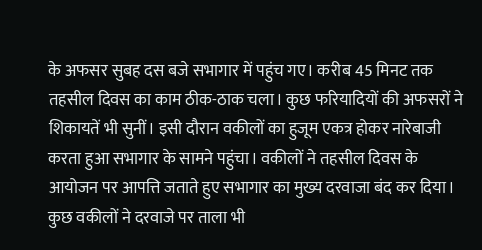के अफसर सुबह दस बजे सभागार में पहुंच गए। करीब 45 मिनट तक तहसील दिवस का काम ठीक-ठाक चला। कुछ फरियादियों की अफसरों ने शिकायतें भी सुनीं। इसी दौरान वकीलों का हुजूम एकत्र होकर नारेबाजी करता हुआ सभागार के सामने पहुंचा। वकीलों ने तहसील दिवस के आयोजन पर आपत्ति जताते हुए सभागार का मुख्य दरवाजा बंद कर दिया।
कुछ वकीलों ने दरवाजे पर ताला भी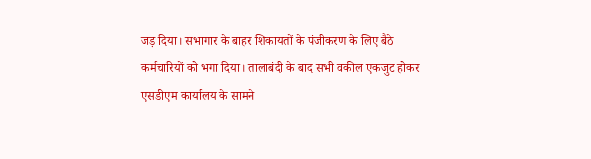जड़ दिया। सभागार के बाहर शिकायतों के पंजीकरण के लिए बैठे कर्मचारियों को भगा दिया। तालाबंदी के बाद सभी वकील एकजुट होकर एसडीएम कार्यालय के सामने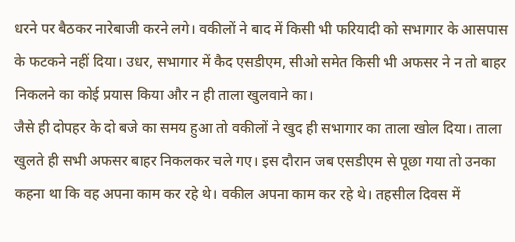धरने पर बैठकर नारेबाजी करने लगे। वकीलों ने बाद में किसी भी फरियादी को सभागार के आसपास के फटकने नहीं दिया। उधर, सभागार में कैद एसडीएम, सीओ समेत किसी भी अफसर ने न तो बाहर निकलने का कोई प्रयास किया और न ही ताला खुलवाने का।
जैसे ही दोपहर के दो बजे का समय हुआ तो वकीलों ने खुद ही सभागार का ताला खोल दिया। ताला खुलते ही सभी अफसर बाहर निकलकर चले गए। इस दौरान जब एसडीएम से पूछा गया तो उनका कहना था कि वह अपना काम कर रहे थे। वकील अपना काम कर रहे थे। तहसील दिवस में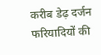करीब डेढ़ दर्जन फरियादियों की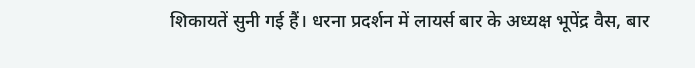शिकायतें सुनी गई हैं। धरना प्रदर्शन में लायर्स बार के अध्यक्ष भूपेंद्र वैस, बार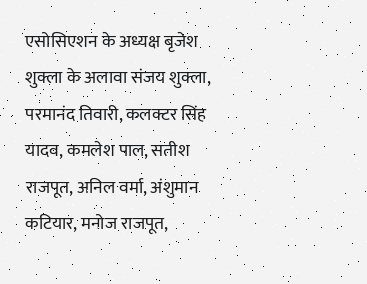एसोसिएशन के अध्यक्ष बृजेश शुक्ला के अलावा संजय शुक्ला, परमानंद तिवारी, कलक्टर सिंह यादव, कमलेश पाल, सतीश राजपूत, अनिल वर्मा, अंशुमान कटियार, मनोज राजपूत,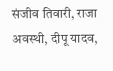संजीव तिवारी, राजा अवस्थी, दीपू यादव,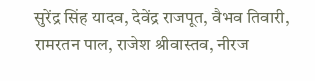सुरेंद्र सिंह यादव, देवेंद्र राजपूत, वैभव तिवारी, रामरतन पाल, राजेश श्रीवास्तव, नीरज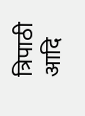त्रिपाठी आदि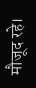मौजूद रहे।